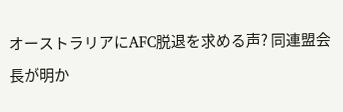オーストラリアにAFC脱退を求める声? 同連盟会長が明か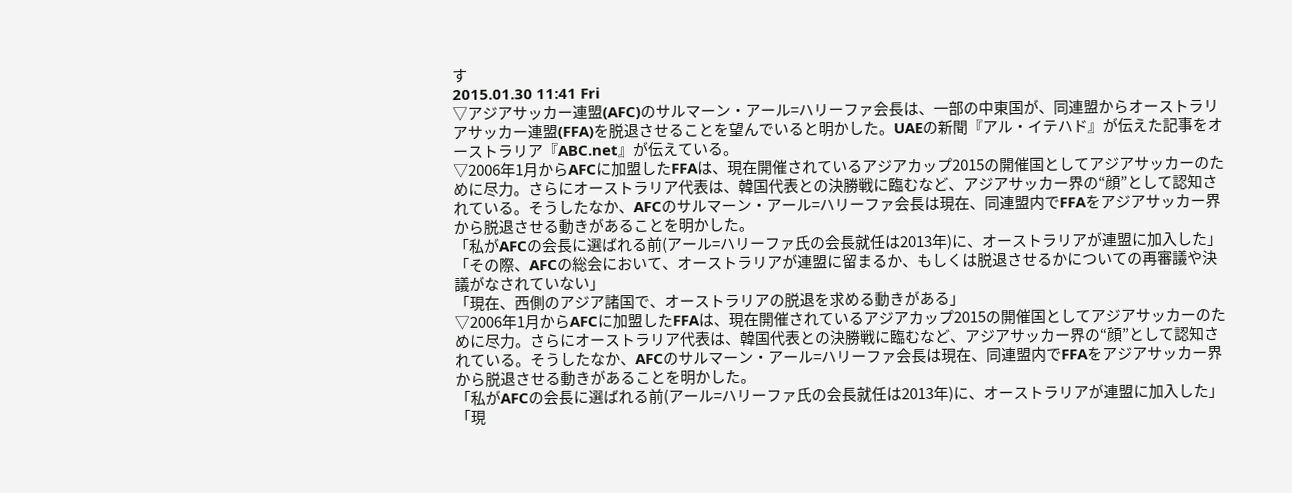す
2015.01.30 11:41 Fri
▽アジアサッカー連盟(AFC)のサルマーン・アール=ハリーファ会長は、一部の中東国が、同連盟からオーストラリアサッカー連盟(FFA)を脱退させることを望んでいると明かした。UAEの新聞『アル・イテハド』が伝えた記事をオーストラリア『ABC.net』が伝えている。
▽2006年1月からAFCに加盟したFFAは、現在開催されているアジアカップ2015の開催国としてアジアサッカーのために尽力。さらにオーストラリア代表は、韓国代表との決勝戦に臨むなど、アジアサッカー界の“顔”として認知されている。そうしたなか、AFCのサルマーン・アール=ハリーファ会長は現在、同連盟内でFFAをアジアサッカー界から脱退させる動きがあることを明かした。
「私がAFCの会長に選ばれる前(アール=ハリーファ氏の会長就任は2013年)に、オーストラリアが連盟に加入した」
「その際、AFCの総会において、オーストラリアが連盟に留まるか、もしくは脱退させるかについての再審議や決議がなされていない」
「現在、西側のアジア諸国で、オーストラリアの脱退を求める動きがある」
▽2006年1月からAFCに加盟したFFAは、現在開催されているアジアカップ2015の開催国としてアジアサッカーのために尽力。さらにオーストラリア代表は、韓国代表との決勝戦に臨むなど、アジアサッカー界の“顔”として認知されている。そうしたなか、AFCのサルマーン・アール=ハリーファ会長は現在、同連盟内でFFAをアジアサッカー界から脱退させる動きがあることを明かした。
「私がAFCの会長に選ばれる前(アール=ハリーファ氏の会長就任は2013年)に、オーストラリアが連盟に加入した」
「現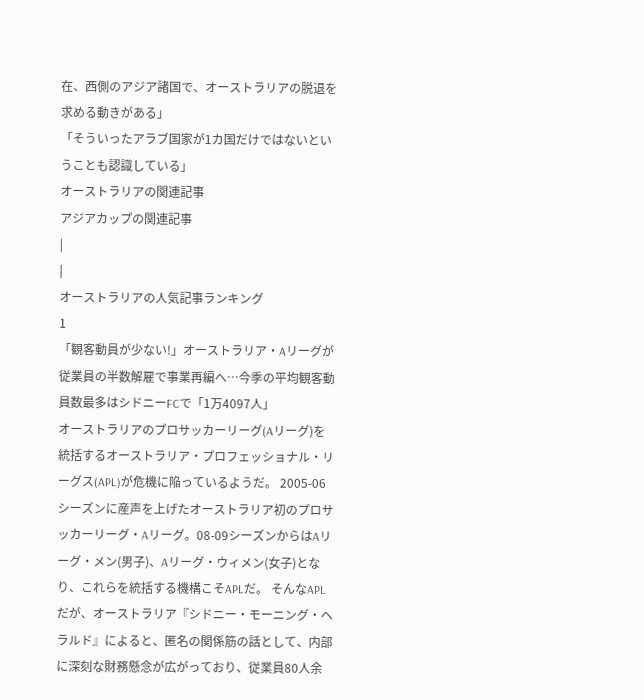在、西側のアジア諸国で、オーストラリアの脱退を求める動きがある」
「そういったアラブ国家が1カ国だけではないということも認識している」
オーストラリアの関連記事
アジアカップの関連記事
|
|
オーストラリアの人気記事ランキング
1
「観客動員が少ない!」オーストラリア・Aリーグが従業員の半数解雇で事業再編へ…今季の平均観客動員数最多はシドニーFCで「1万4097人」
オーストラリアのプロサッカーリーグ(Aリーグ)を統括するオーストラリア・プロフェッショナル・リーグス(APL)が危機に陥っているようだ。 2005-06シーズンに産声を上げたオーストラリア初のプロサッカーリーグ・Aリーグ。08-09シーズンからはAリーグ・メン(男子)、Aリーグ・ウィメン(女子)となり、これらを統括する機構こそAPLだ。 そんなAPLだが、オーストラリア『シドニー・モーニング・ヘラルド』によると、匿名の関係筋の話として、内部に深刻な財務懸念が広がっており、従業員80人余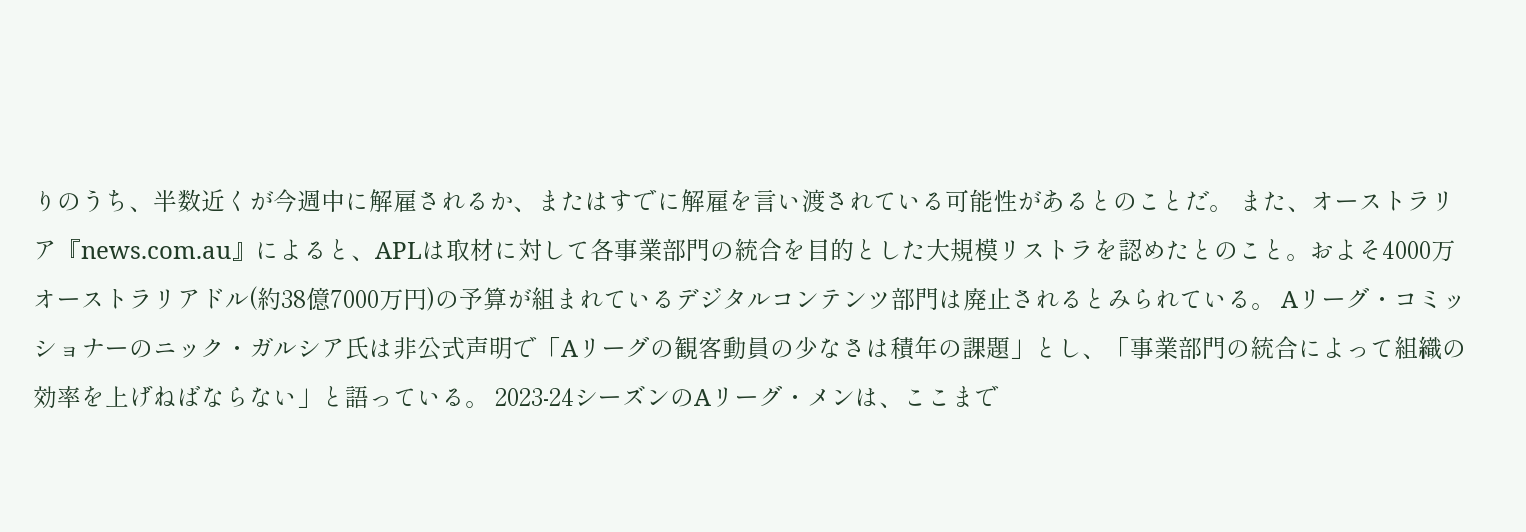りのうち、半数近くが今週中に解雇されるか、またはすでに解雇を言い渡されている可能性があるとのことだ。 また、オーストラリア『news.com.au』によると、APLは取材に対して各事業部門の統合を目的とした大規模リストラを認めたとのこと。およそ4000万オーストラリアドル(約38億7000万円)の予算が組まれているデジタルコンテンツ部門は廃止されるとみられている。 Aリーグ・コミッショナーのニック・ガルシア氏は非公式声明で「Aリーグの観客動員の少なさは積年の課題」とし、「事業部門の統合によって組織の効率を上げねばならない」と語っている。 2023-24シーズンのAリーグ・メンは、ここまで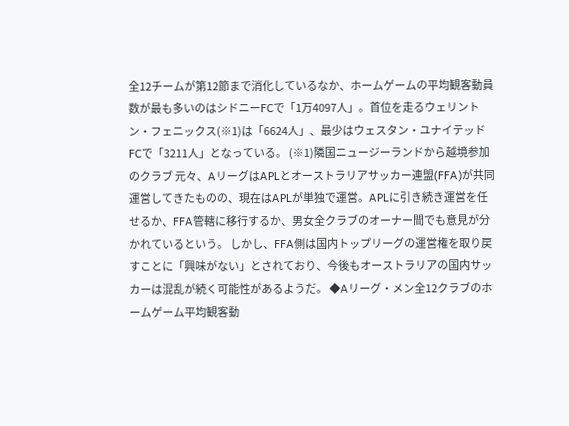全12チームが第12節まで消化しているなか、ホームゲームの平均観客動員数が最も多いのはシドニーFCで「1万4097人」。首位を走るウェリントン・フェニックス(※1)は「6624人」、最少はウェスタン・ユナイテッドFCで「3211人」となっている。 (※1)隣国ニュージーランドから越境参加のクラブ 元々、AリーグはAPLとオーストラリアサッカー連盟(FFA)が共同運営してきたものの、現在はAPLが単独で運営。APLに引き続き運営を任せるか、FFA管轄に移行するか、男女全クラブのオーナー間でも意見が分かれているという。 しかし、FFA側は国内トップリーグの運営権を取り戻すことに「興味がない」とされており、今後もオーストラリアの国内サッカーは混乱が続く可能性があるようだ。 ◆Aリーグ・メン全12クラブのホームゲーム平均観客動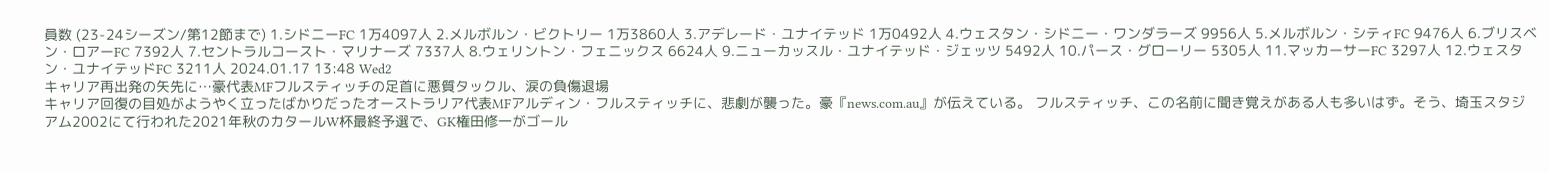員数 (23-24シーズン/第12節まで) 1.シドニーFC 1万4097人 2.メルボルン・ビクトリー 1万3860人 3.アデレード・ユナイテッド 1万0492人 4.ウェスタン・シドニー・ワンダラーズ 9956人 5.メルボルン・シティFC 9476人 6.ブリスベン・ロアーFC 7392人 7.セントラルコースト・マリナーズ 7337人 8.ウェリントン・フェニックス 6624人 9.ニューカッスル・ユナイテッド・ジェッツ 5492人 10.パース・グローリー 5305人 11.マッカーサーFC 3297人 12.ウェスタン・ユナイテッドFC 3211人 2024.01.17 13:48 Wed2
キャリア再出発の矢先に…豪代表MFフルスティッチの足首に悪質タックル、涙の負傷退場
キャリア回復の目処がようやく立ったばかりだったオーストラリア代表MFアルディン・フルスティッチに、悲劇が襲った。豪『news.com.au』が伝えている。 フルスティッチ、この名前に聞き覚えがある人も多いはず。そう、埼玉スタジアム2002にて行われた2021年秋のカタールW杯最終予選で、GK権田修一がゴール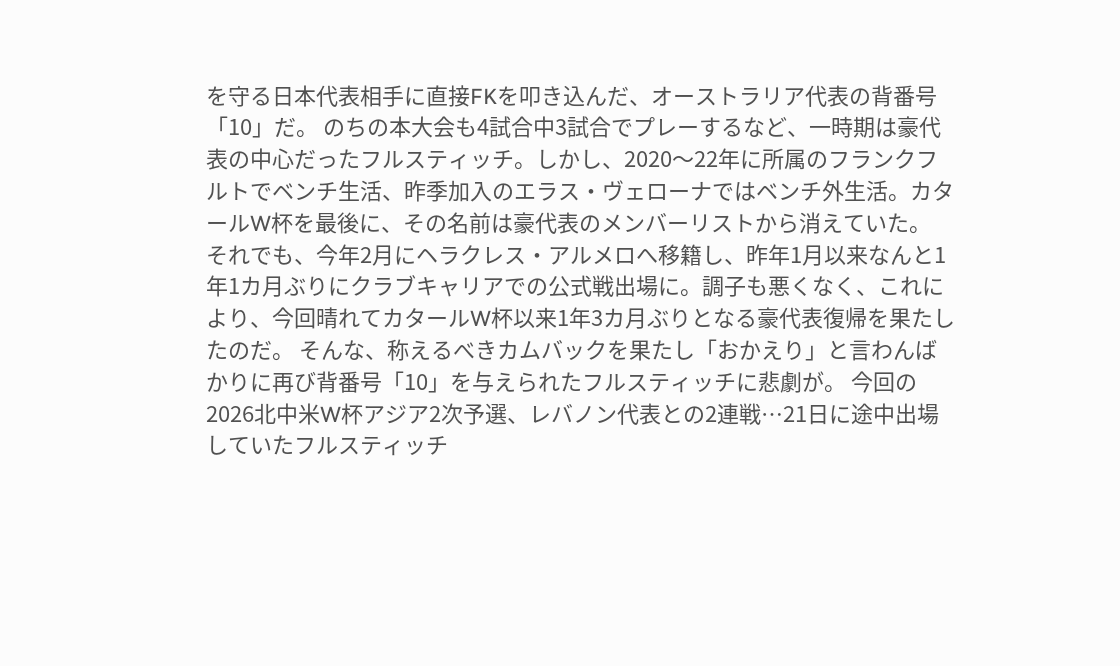を守る日本代表相手に直接FKを叩き込んだ、オーストラリア代表の背番号「10」だ。 のちの本大会も4試合中3試合でプレーするなど、一時期は豪代表の中心だったフルスティッチ。しかし、2020〜22年に所属のフランクフルトでベンチ生活、昨季加入のエラス・ヴェローナではベンチ外生活。カタールW杯を最後に、その名前は豪代表のメンバーリストから消えていた。 それでも、今年2月にヘラクレス・アルメロへ移籍し、昨年1月以来なんと1年1カ月ぶりにクラブキャリアでの公式戦出場に。調子も悪くなく、これにより、今回晴れてカタールW杯以来1年3カ月ぶりとなる豪代表復帰を果たしたのだ。 そんな、称えるべきカムバックを果たし「おかえり」と言わんばかりに再び背番号「10」を与えられたフルスティッチに悲劇が。 今回の2026北中米W杯アジア2次予選、レバノン代表との2連戦…21日に途中出場していたフルスティッチ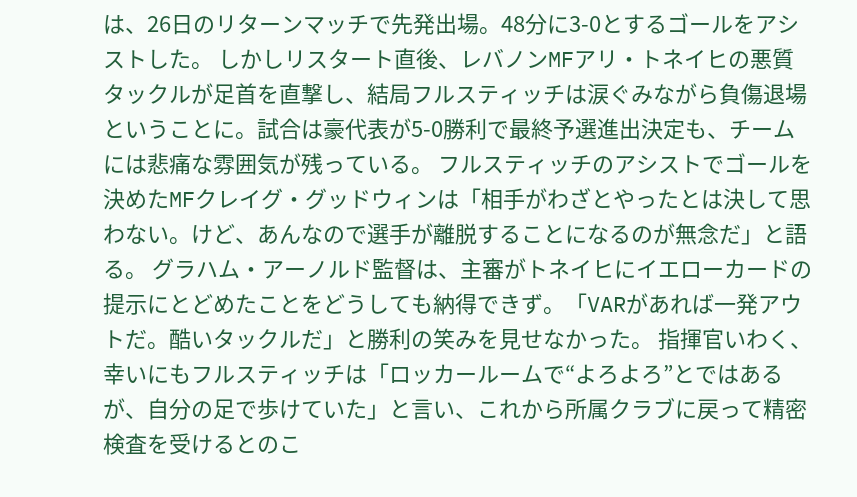は、26日のリターンマッチで先発出場。48分に3-0とするゴールをアシストした。 しかしリスタート直後、レバノンMFアリ・トネイヒの悪質タックルが足首を直撃し、結局フルスティッチは涙ぐみながら負傷退場ということに。試合は豪代表が5-0勝利で最終予選進出決定も、チームには悲痛な雰囲気が残っている。 フルスティッチのアシストでゴールを決めたMFクレイグ・グッドウィンは「相手がわざとやったとは決して思わない。けど、あんなので選手が離脱することになるのが無念だ」と語る。 グラハム・アーノルド監督は、主審がトネイヒにイエローカードの提示にとどめたことをどうしても納得できず。「VARがあれば一発アウトだ。酷いタックルだ」と勝利の笑みを見せなかった。 指揮官いわく、幸いにもフルスティッチは「ロッカールームで“よろよろ”とではあるが、自分の足で歩けていた」と言い、これから所属クラブに戻って精密検査を受けるとのこ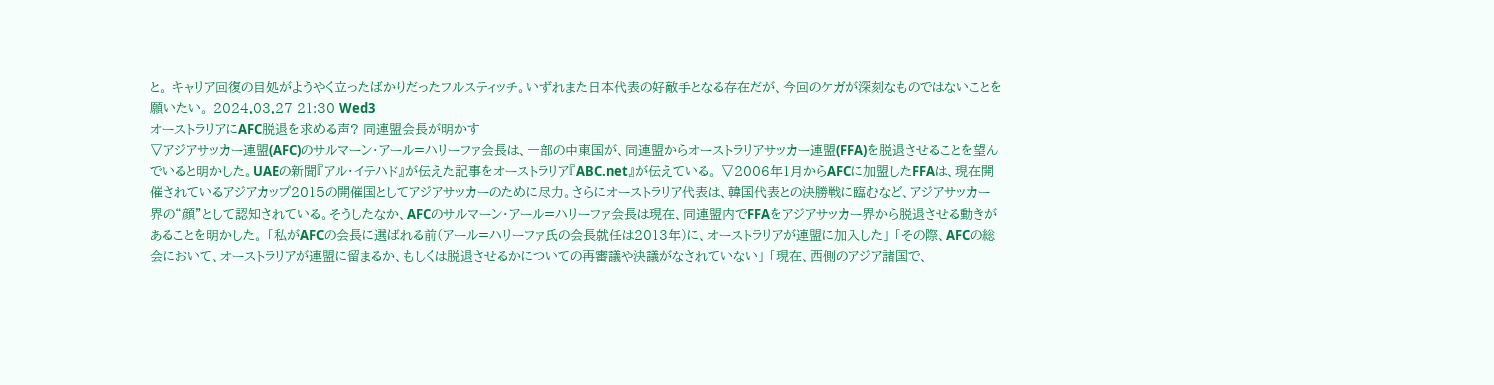と。 キャリア回復の目処がようやく立ったばかりだったフルスティッチ。いずれまた日本代表の好敵手となる存在だが、今回のケガが深刻なものではないことを願いたい。 2024.03.27 21:30 Wed3
オーストラリアにAFC脱退を求める声? 同連盟会長が明かす
▽アジアサッカー連盟(AFC)のサルマーン・アール=ハリーファ会長は、一部の中東国が、同連盟からオーストラリアサッカー連盟(FFA)を脱退させることを望んでいると明かした。UAEの新聞『アル・イテハド』が伝えた記事をオーストラリア『ABC.net』が伝えている。 ▽2006年1月からAFCに加盟したFFAは、現在開催されているアジアカップ2015の開催国としてアジアサッカーのために尽力。さらにオーストラリア代表は、韓国代表との決勝戦に臨むなど、アジアサッカー界の“顔”として認知されている。そうしたなか、AFCのサルマーン・アール=ハリーファ会長は現在、同連盟内でFFAをアジアサッカー界から脱退させる動きがあることを明かした。 「私がAFCの会長に選ばれる前(アール=ハリーファ氏の会長就任は2013年)に、オーストラリアが連盟に加入した」 「その際、AFCの総会において、オーストラリアが連盟に留まるか、もしくは脱退させるかについての再審議や決議がなされていない」 「現在、西側のアジア諸国で、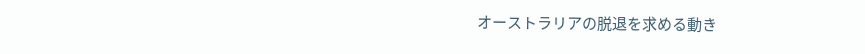オーストラリアの脱退を求める動き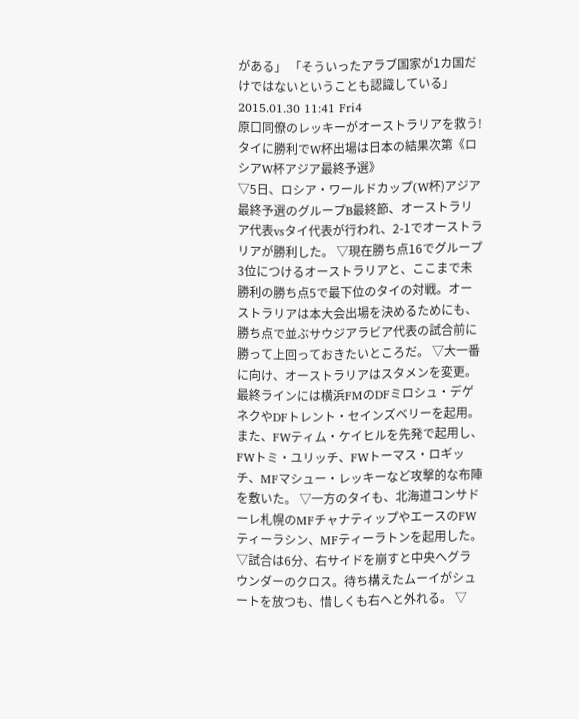がある」 「そういったアラブ国家が1カ国だけではないということも認識している」 2015.01.30 11:41 Fri4
原口同僚のレッキーがオーストラリアを救う! タイに勝利でW杯出場は日本の結果次第《ロシアW杯アジア最終予選》
▽5日、ロシア・ワールドカップ(W杯)アジア最終予選のグループB最終節、オーストラリア代表vsタイ代表が行われ、2-1でオーストラリアが勝利した。 ▽現在勝ち点16でグループ3位につけるオーストラリアと、ここまで未勝利の勝ち点5で最下位のタイの対戦。オーストラリアは本大会出場を決めるためにも、勝ち点で並ぶサウジアラビア代表の試合前に勝って上回っておきたいところだ。 ▽大一番に向け、オーストラリアはスタメンを変更。最終ラインには横浜FMのDFミロシュ・デゲネクやDFトレント・セインズベリーを起用。また、FWティム・ケイヒルを先発で起用し、FWトミ・ユリッチ、FWトーマス・ロギッチ、MFマシュー・レッキーなど攻撃的な布陣を敷いた。 ▽一方のタイも、北海道コンサドーレ札幌のMFチャナティップやエースのFWティーラシン、MFティーラトンを起用した。 ▽試合は6分、右サイドを崩すと中央へグラウンダーのクロス。待ち構えたムーイがシュートを放つも、惜しくも右へと外れる。 ▽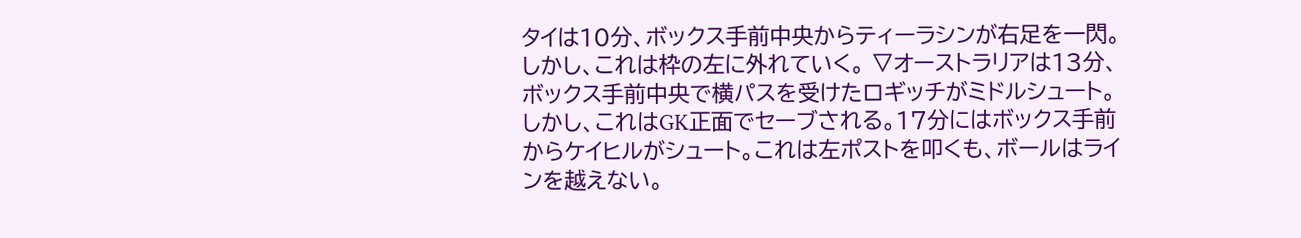タイは10分、ボックス手前中央からティーラシンが右足を一閃。しかし、これは枠の左に外れていく。 ▽オーストラリアは13分、ボックス手前中央で横パスを受けたロギッチがミドルシュート。しかし、これはGK正面でセーブされる。17分にはボックス手前からケイヒルがシュート。これは左ポストを叩くも、ボールはラインを越えない。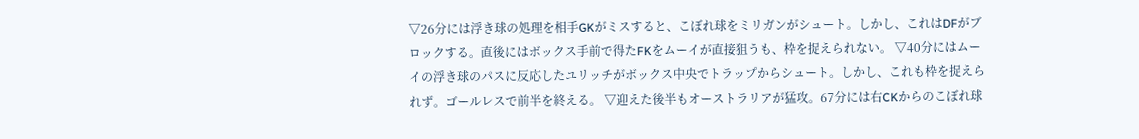▽26分には浮き球の処理を相手GKがミスすると、こぼれ球をミリガンがシュート。しかし、これはDFがブロックする。直後にはボックス手前で得たFKをムーイが直接狙うも、枠を捉えられない。 ▽40分にはムーイの浮き球のパスに反応したユリッチがボックス中央でトラップからシュート。しかし、これも枠を捉えられず。ゴールレスで前半を終える。 ▽迎えた後半もオーストラリアが猛攻。67分には右CKからのこぼれ球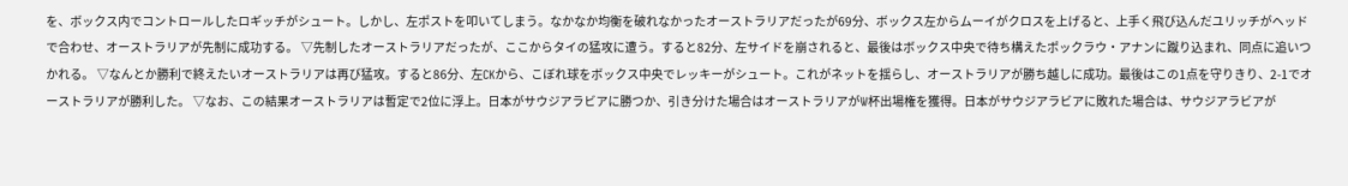を、ボックス内でコントロールしたロギッチがシュート。しかし、左ポストを叩いてしまう。なかなか均衡を破れなかったオーストラリアだったが69分、ボックス左からムーイがクロスを上げると、上手く飛び込んだユリッチがヘッドで合わせ、オーストラリアが先制に成功する。 ▽先制したオーストラリアだったが、ここからタイの猛攻に遭う。すると82分、左サイドを崩されると、最後はボックス中央で待ち構えたポックラウ・アナンに蹴り込まれ、同点に追いつかれる。 ▽なんとか勝利で終えたいオーストラリアは再び猛攻。すると86分、左CKから、こぼれ球をボックス中央でレッキーがシュート。これがネットを揺らし、オーストラリアが勝ち越しに成功。最後はこの1点を守りきり、2-1でオーストラリアが勝利した。 ▽なお、この結果オーストラリアは暫定で2位に浮上。日本がサウジアラビアに勝つか、引き分けた場合はオーストラリアがW杯出場権を獲得。日本がサウジアラビアに敗れた場合は、サウジアラビアが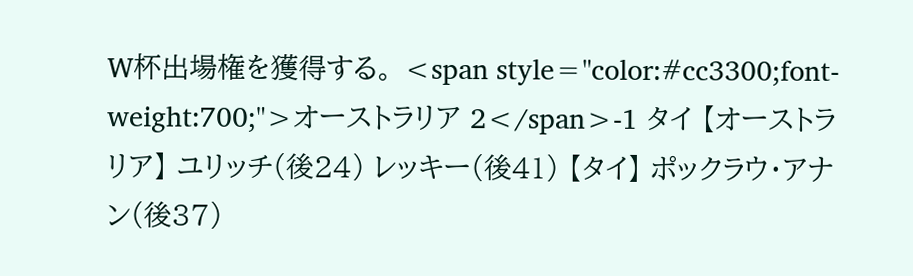W杯出場権を獲得する。 <span style="color:#cc3300;font-weight:700;">オーストラリア 2</span>-1 タイ 【オーストラリア】 ユリッチ(後24) レッキー(後41) 【タイ】 ポックラウ・アナン(後37)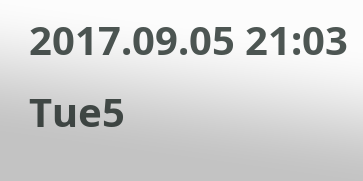2017.09.05 21:03 Tue5